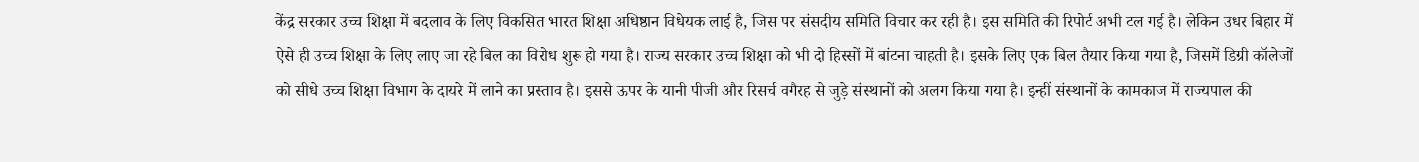केंद्र सरकार उच्च शिक्षा में बदलाव के लिए विकसित भारत शिक्षा अधिष्ठान विधेयक लाई है, जिस पर संसदीय समिति विचार कर रही है। इस समिति की रिपोर्ट अभी टल गई है। लेकिन उधर बिहार में ऐसे ही उच्च शिक्षा के लिए लाए जा रहे बिल का विरोध शुरू हो गया है। राज्य सरकार उच्च शिक्षा को भी दो हिस्सों में बांटना चाहती है। इसके लिए एक बिल तैयार किया गया है, जिसमें डिग्री कॉलेजों को सीधे उच्च शिक्षा विभाग के दायरे में लाने का प्रस्ताव है। इससे ऊपर के यानी पीजी और रिसर्च वगैरह से जुड़े संस्थानों को अलग किया गया है। इन्हीं संस्थानों के कामकाज में राज्यपाल की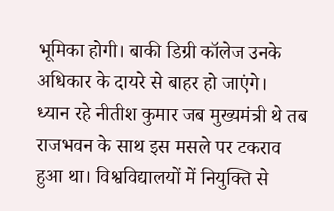भूमिका होगी। बाकी डिग्री कॉलेज उनके अधिकार के दायरे से बाहर हो जाएंगे।
ध्यान रहे नीतीश कुमार जब मुख्यमंत्री थे तब राजभवन के साथ इस मसले पर टकराव हुआ था। विश्वविद्यालयों में नियुक्ति से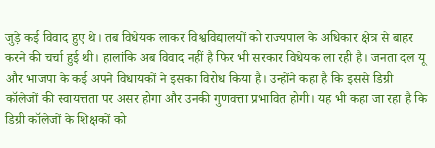जुड़े कई विवाद हुए थे। तब विधेयक लाकर विश्वविद्यालयों को राज्यपाल के अधिकार क्षेत्र से बाहर करने की चर्चा हुई थी। हालांकि अब विवाद नहीं है फिर भी सरकार विधेयक ला रही है। जनता दल यू और भाजपा के कई अपने विधायकों ने इसका विरोध किया है। उन्होंने कहा है कि इससे डिग्री कॉलेजों की स्वायत्तता पर असर होगा और उनकी गुणवत्ता प्रभावित होगी। यह भी कहा जा रहा है कि डिग्री कॉलेजों के शिक्षकों को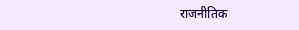राजनीतिक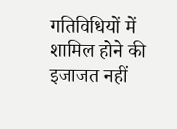गतिविधियों में शामिल होने की इजाजत नहीं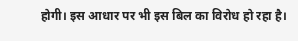होगी। इस आधार पर भी इस बिल का विरोध हो रहा है।